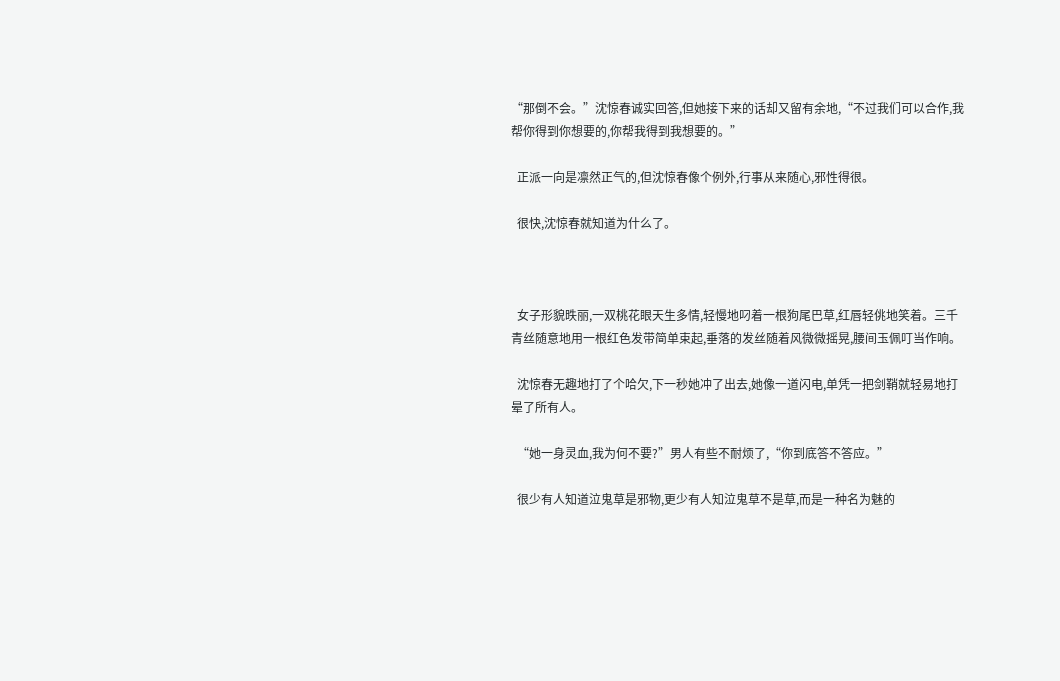“那倒不会。”沈惊春诚实回答,但她接下来的话却又留有余地,“不过我们可以合作,我帮你得到你想要的,你帮我得到我想要的。”

  正派一向是凛然正气的,但沈惊春像个例外,行事从来随心,邪性得很。

  很快,沈惊春就知道为什么了。



  女子形貌昳丽,一双桃花眼天生多情,轻慢地叼着一根狗尾巴草,红唇轻佻地笑着。三千青丝随意地用一根红色发带简单束起,垂落的发丝随着风微微摇晃,腰间玉佩叮当作响。

  沈惊春无趣地打了个哈欠,下一秒她冲了出去,她像一道闪电,单凭一把剑鞘就轻易地打晕了所有人。

  “她一身灵血,我为何不要?”男人有些不耐烦了,“你到底答不答应。”

  很少有人知道泣鬼草是邪物,更少有人知泣鬼草不是草,而是一种名为魅的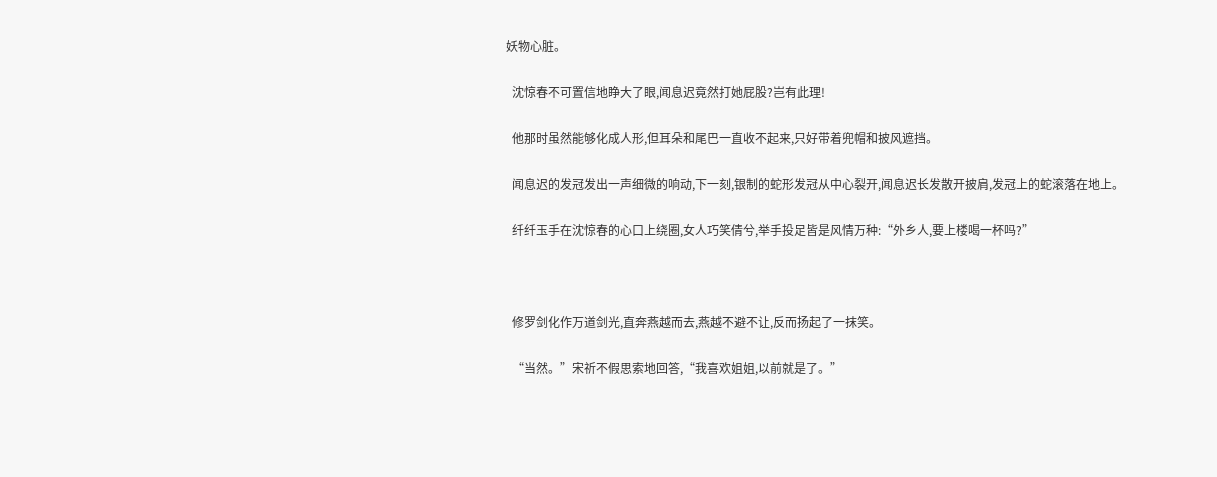妖物心脏。

  沈惊春不可置信地睁大了眼,闻息迟竟然打她屁股?岂有此理!

  他那时虽然能够化成人形,但耳朵和尾巴一直收不起来,只好带着兜帽和披风遮挡。

  闻息迟的发冠发出一声细微的响动,下一刻,银制的蛇形发冠从中心裂开,闻息迟长发散开披肩,发冠上的蛇滚落在地上。

  纤纤玉手在沈惊春的心口上绕圈,女人巧笑倩兮,举手投足皆是风情万种:“外乡人,要上楼喝一杯吗?”



  修罗剑化作万道剑光,直奔燕越而去,燕越不避不让,反而扬起了一抹笑。

  “当然。”宋祈不假思索地回答,“我喜欢姐姐,以前就是了。”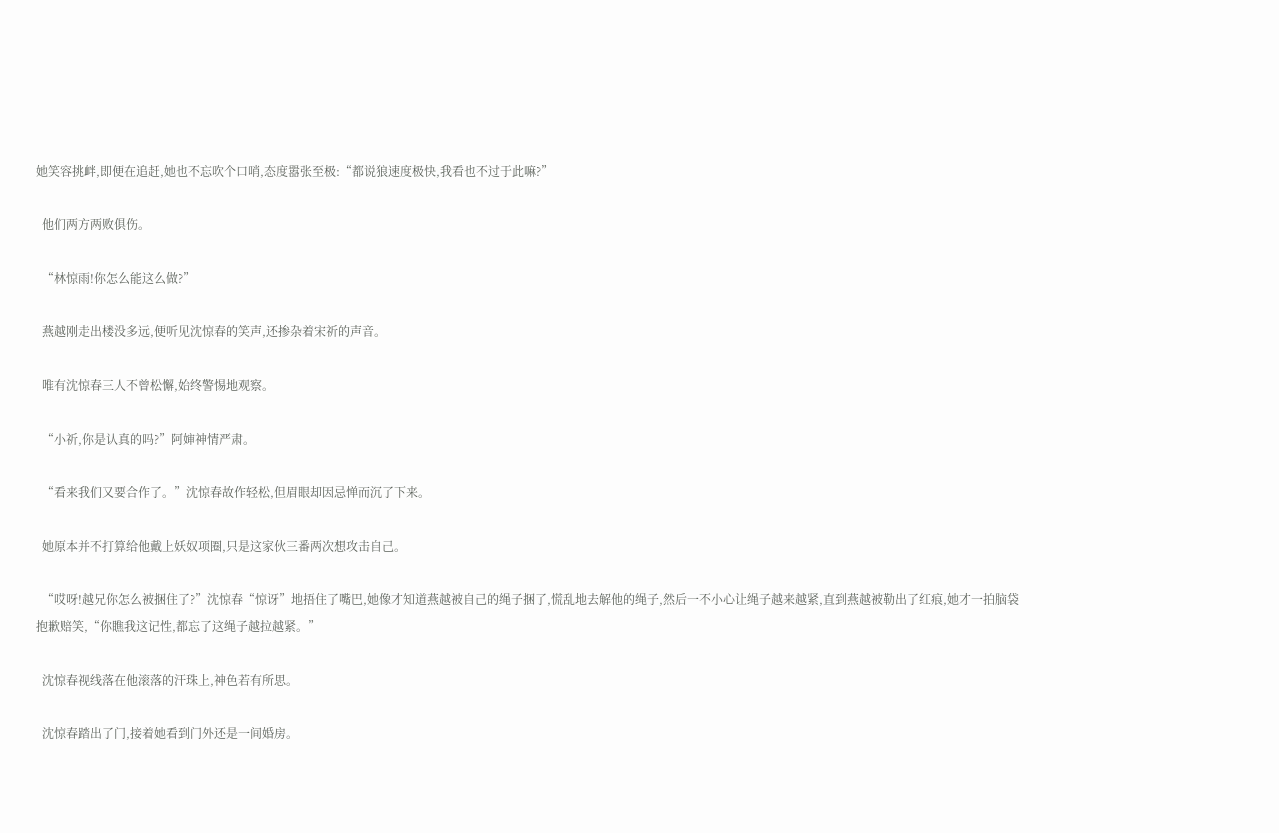她笑容挑衅,即便在追赶,她也不忘吹个口哨,态度嚣张至极:“都说狼速度极快,我看也不过于此嘛?”

  他们两方两败俱伤。

  “林惊雨!你怎么能这么做?”

  燕越刚走出楼没多远,便听见沈惊春的笑声,还掺杂着宋祈的声音。

  唯有沈惊春三人不曾松懈,始终警惕地观察。

  “小祈,你是认真的吗?”阿婶神情严肃。

  “看来我们又要合作了。”沈惊春故作轻松,但眉眼却因忌惮而沉了下来。

  她原本并不打算给他戴上妖奴项圈,只是这家伙三番两次想攻击自己。

  “哎呀!越兄你怎么被捆住了?”沈惊春“惊讶”地捂住了嘴巴,她像才知道燕越被自己的绳子捆了,慌乱地去解他的绳子,然后一不小心让绳子越来越紧,直到燕越被勒出了红痕,她才一拍脑袋抱歉赔笑,“你瞧我这记性,都忘了这绳子越拉越紧。”

  沈惊春视线落在他滚落的汗珠上,神色若有所思。

  沈惊春踏出了门,接着她看到门外还是一间婚房。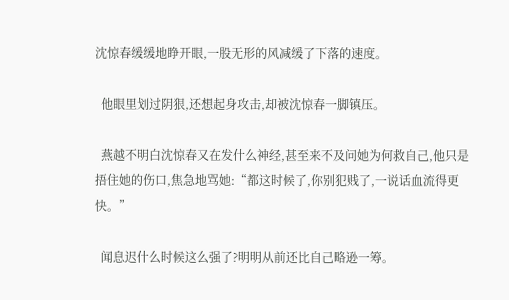沈惊春缓缓地睁开眼,一股无形的风减缓了下落的速度。

  他眼里划过阴狠,还想起身攻击,却被沈惊春一脚镇压。

  燕越不明白沈惊春又在发什么神经,甚至来不及问她为何救自己,他只是捂住她的伤口,焦急地骂她:“都这时候了,你别犯贱了,一说话血流得更快。”

  闻息迟什么时候这么强了?明明从前还比自己略逊一筹。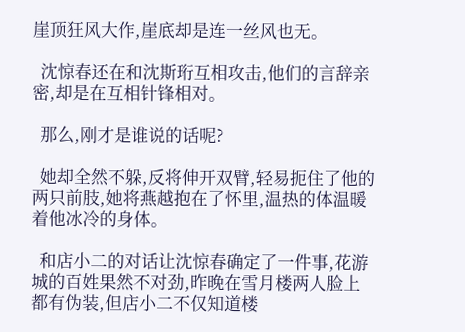崖顶狂风大作,崖底却是连一丝风也无。

  沈惊春还在和沈斯珩互相攻击,他们的言辞亲密,却是在互相针锋相对。

  那么,刚才是谁说的话呢?

  她却全然不躲,反将伸开双臂,轻易扼住了他的两只前肢,她将燕越抱在了怀里,温热的体温暖着他冰冷的身体。

  和店小二的对话让沈惊春确定了一件事,花游城的百姓果然不对劲,昨晚在雪月楼两人脸上都有伪装,但店小二不仅知道楼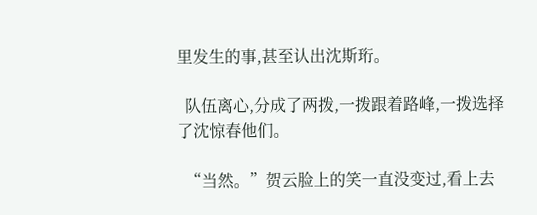里发生的事,甚至认出沈斯珩。

  队伍离心,分成了两拨,一拨跟着路峰,一拨选择了沈惊春他们。

  “当然。”贺云脸上的笑一直没变过,看上去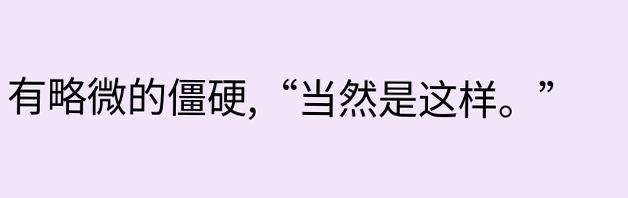有略微的僵硬,“当然是这样。”